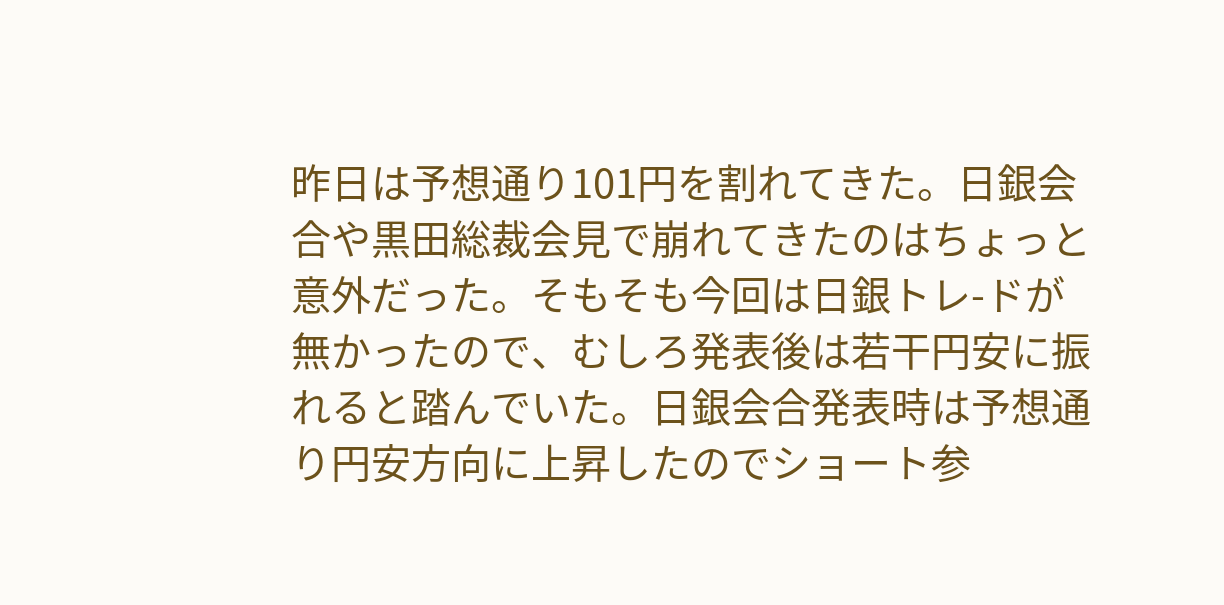昨日は予想通り101円を割れてきた。日銀会合や黒田総裁会見で崩れてきたのはちょっと意外だった。そもそも今回は日銀トレ-ドが無かったので、むしろ発表後は若干円安に振れると踏んでいた。日銀会合発表時は予想通り円安方向に上昇したのでショート参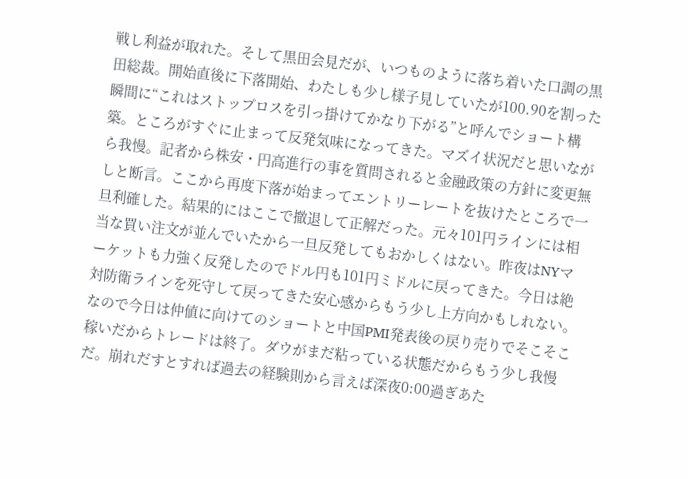戦し利益が取れた。そして黒田会見だが、いつものように落ち着いた口調の黒田総裁。開始直後に下落開始、わたしも少し様子見していたが100.90を割った瞬間に“これはストップロスを引っ掛けてかなり下がる”と呼んでショート構築。ところがすぐに止まって反発気味になってきた。マズイ状況だと思いながら我慢。記者から株安・円高進行の事を質問されると金融政策の方針に変更無しと断言。ここから再度下落が始まってエントリーレートを抜けたところで一旦利確した。結果的にはここで撤退して正解だった。元々101円ラインには相当な買い注文が並んでいたから一旦反発してもおかしくはない。昨夜はNYマーケットも力強く反発したのでドル円も101円ミドルに戻ってきた。今日は絶対防衛ラインを死守して戻ってきた安心感からもう少し上方向かもしれない。なので今日は仲値に向けてのショートと中国PMI発表後の戻り売りでそこそこ稼いだからトレードは終了。ダウがまだ粘っている状態だからもう少し我慢だ。崩れだすとすれば過去の経験則から言えば深夜0:00過ぎあた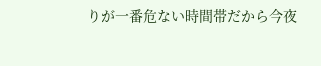りが一番危ない時間帯だから今夜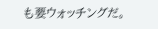も要ウォッチングだ。